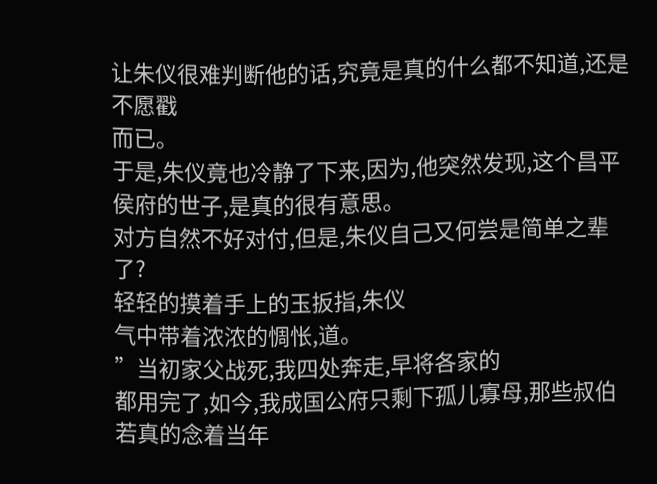让朱仪很难判断他的话,究竟是真的什么都不知道,还是不愿戳
而已。
于是,朱仪竟也冷静了下来,因为,他突然发现,这个昌平侯府的世子,是真的很有意思。
对方自然不好对付,但是,朱仪自己又何尝是简单之辈了?
轻轻的摸着手上的玉扳指,朱仪
气中带着浓浓的惆怅,道。
”当初家父战死,我四处奔走,早将各家的
都用完了,如今,我成国公府只剩下孤儿寡母,那些叔伯若真的念着当年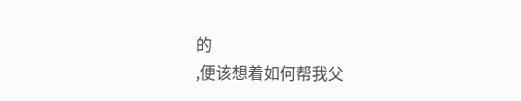的
,便该想着如何帮我父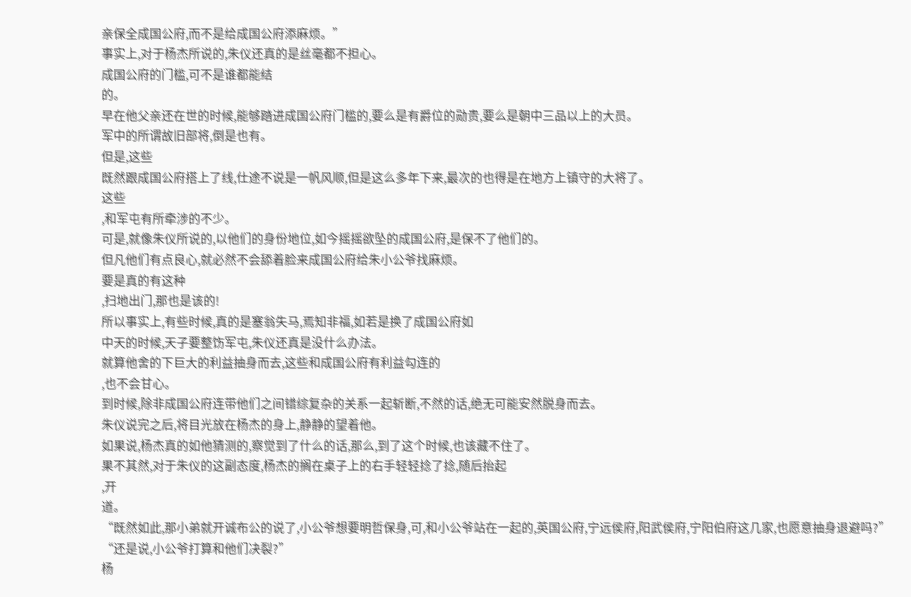亲保全成国公府,而不是给成国公府添麻烦。”
事实上,对于杨杰所说的,朱仪还真的是丝毫都不担心。
成国公府的门槛,可不是谁都能结
的。
早在他父亲还在世的时候,能够踏进成国公府门槛的,要么是有爵位的勋贵,要么是朝中三品以上的大员。
军中的所谓故旧部将,倒是也有。
但是,这些
既然跟成国公府搭上了线,仕途不说是一帆风顺,但是这么多年下来,最次的也得是在地方上镇守的大将了。
这些
,和军屯有所牵涉的不少。
可是,就像朱仪所说的,以他们的身份地位,如今摇摇欲坠的成国公府,是保不了他们的。
但凡他们有点良心,就必然不会舔着脸来成国公府给朱小公爷找麻烦。
要是真的有这种
,扫地出门,那也是该的!
所以事实上,有些时候,真的是塞翁失马,焉知非福,如若是换了成国公府如
中天的时候,天子要整饬军屯,朱仪还真是没什么办法。
就算他舍的下巨大的利益抽身而去,这些和成国公府有利益勾连的
,也不会甘心。
到时候,除非成国公府连带他们之间错综复杂的关系一起斩断,不然的话,绝无可能安然脱身而去。
朱仪说完之后,将目光放在杨杰的身上,静静的望着他。
如果说,杨杰真的如他猜测的,察觉到了什么的话,那么,到了这个时候,也该藏不住了。
果不其然,对于朱仪的这副态度,杨杰的搁在桌子上的右手轻轻捻了捻,随后抬起
,开
道。
“既然如此,那小弟就开诚布公的说了,小公爷想要明哲保身,可,和小公爷站在一起的,英国公府,宁远侯府,阳武侯府,宁阳伯府这几家,也愿意抽身退避吗?”
“还是说,小公爷打算和他们决裂?”
杨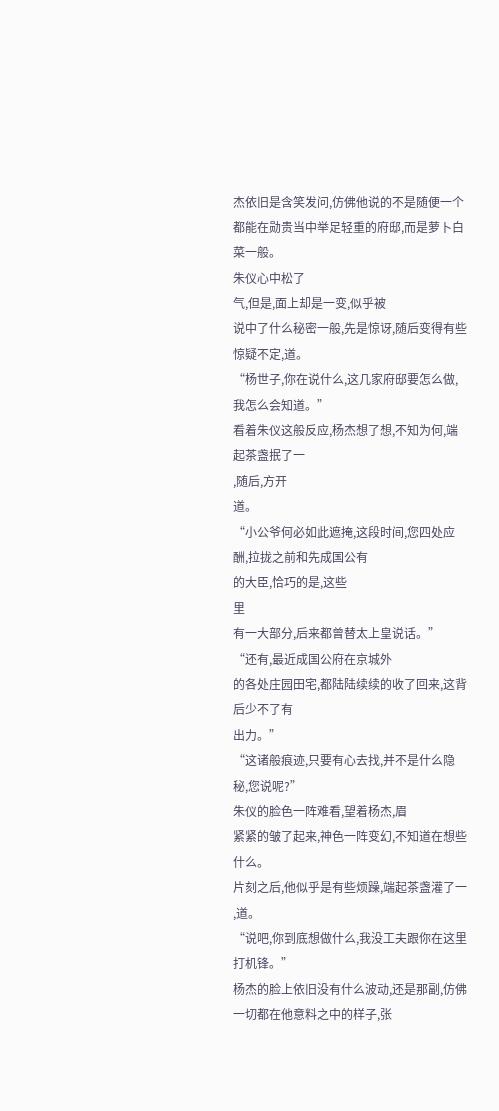杰依旧是含笑发问,仿佛他说的不是随便一个都能在勋贵当中举足轻重的府邸,而是萝卜白菜一般。
朱仪心中松了
气,但是,面上却是一变,似乎被
说中了什么秘密一般,先是惊讶,随后变得有些惊疑不定,道。
“杨世子,你在说什么,这几家府邸要怎么做,我怎么会知道。”
看着朱仪这般反应,杨杰想了想,不知为何,端起茶盏抿了一
,随后,方开
道。
“小公爷何必如此遮掩,这段时间,您四处应酬,拉拢之前和先成国公有
的大臣,恰巧的是,这些
里
有一大部分,后来都曾替太上皇说话。”
“还有,最近成国公府在京城外
的各处庄园田宅,都陆陆续续的收了回来,这背后少不了有
出力。”
“这诸般痕迹,只要有心去找,并不是什么隐秘,您说呢?”
朱仪的脸色一阵难看,望着杨杰,眉
紧紧的皱了起来,神色一阵变幻,不知道在想些什么。
片刻之后,他似乎是有些烦躁,端起茶盏灌了一
,道。
“说吧,你到底想做什么,我没工夫跟你在这里打机锋。”
杨杰的脸上依旧没有什么波动,还是那副,仿佛一切都在他意料之中的样子,张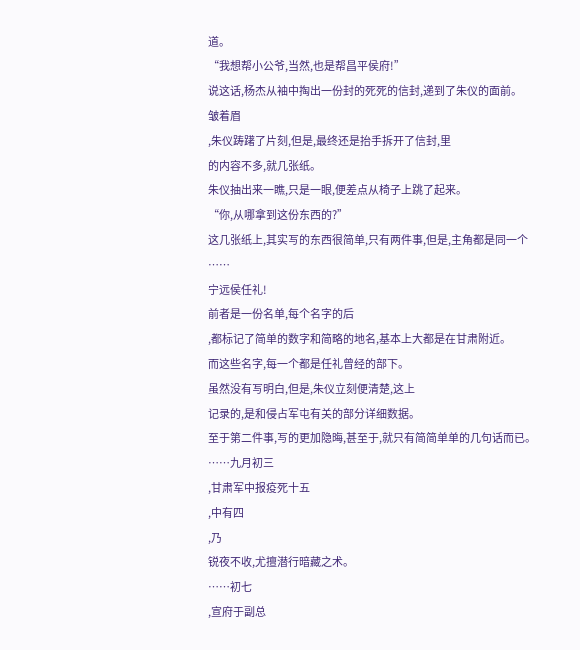道。
“我想帮小公爷,当然,也是帮昌平侯府!”
说这话,杨杰从袖中掏出一份封的死死的信封,递到了朱仪的面前。
皱着眉
,朱仪踌躇了片刻,但是,最终还是抬手拆开了信封,里
的内容不多,就几张纸。
朱仪抽出来一瞧,只是一眼,便差点从椅子上跳了起来。
“你,从哪拿到这份东西的?”
这几张纸上,其实写的东西很简单,只有两件事,但是,主角都是同一个
……
宁远侯任礼!
前者是一份名单,每个名字的后
,都标记了简单的数字和简略的地名,基本上大都是在甘肃附近。
而这些名字,每一个都是任礼曾经的部下。
虽然没有写明白,但是,朱仪立刻便清楚,这上
记录的,是和侵占军屯有关的部分详细数据。
至于第二件事,写的更加隐晦,甚至于,就只有简简单单的几句话而已。
……九月初三
,甘肃军中报疫死十五
,中有四
,乃
锐夜不收,尤擅潜行暗藏之术。
……初七
,宣府于副总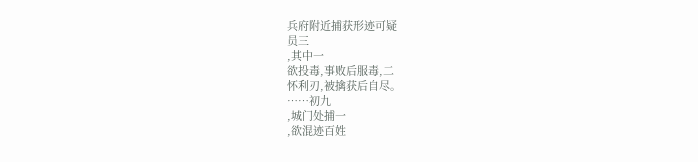兵府附近捕获形迹可疑
员三
,其中一
欲投毒,事败后服毒,二
怀利刃,被擒获后自尽。
……初九
,城门处捕一
,欲混迹百姓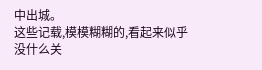中出城。
这些记载,模模糊糊的,看起来似乎没什么关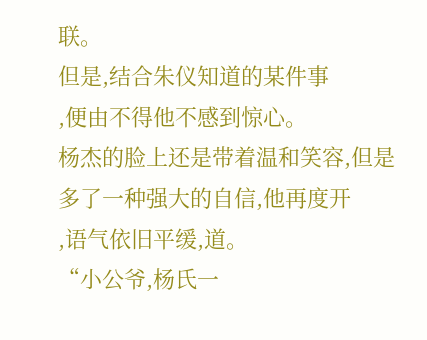联。
但是,结合朱仪知道的某件事
,便由不得他不感到惊心。
杨杰的脸上还是带着温和笑容,但是多了一种强大的自信,他再度开
,语气依旧平缓,道。
“小公爷,杨氏一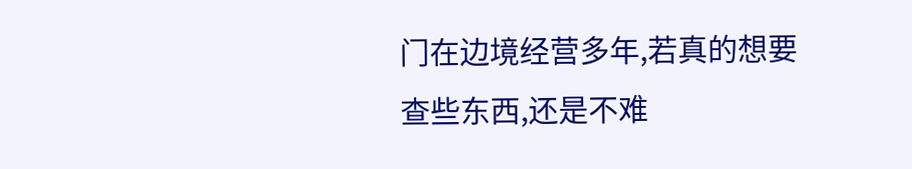门在边境经营多年,若真的想要查些东西,还是不难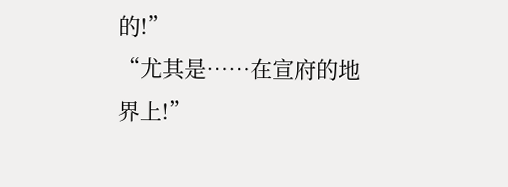的!”
“尤其是……在宣府的地界上!”